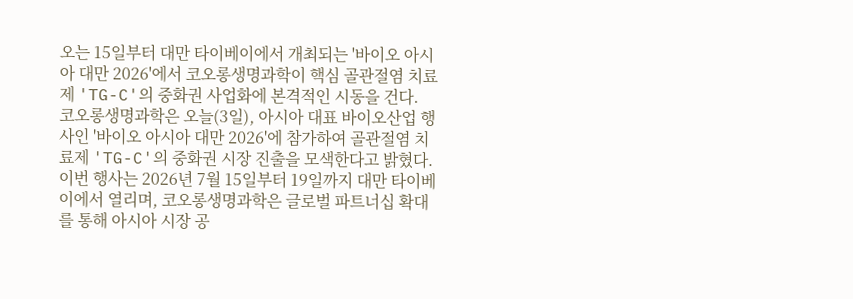오는 15일부터 대만 타이베이에서 개최되는 '바이오 아시아 대만 2026'에서 코오롱생명과학이 핵심 골관절염 치료제 'TG-C'의 중화권 사업화에 본격적인 시동을 건다.
코오롱생명과학은 오늘(3일), 아시아 대표 바이오산업 행사인 '바이오 아시아 대만 2026'에 참가하여 골관절염 치료제 'TG-C'의 중화권 시장 진출을 모색한다고 밝혔다. 이번 행사는 2026년 7월 15일부터 19일까지 대만 타이베이에서 열리며, 코오롱생명과학은 글로벌 파트너십 확대를 통해 아시아 시장 공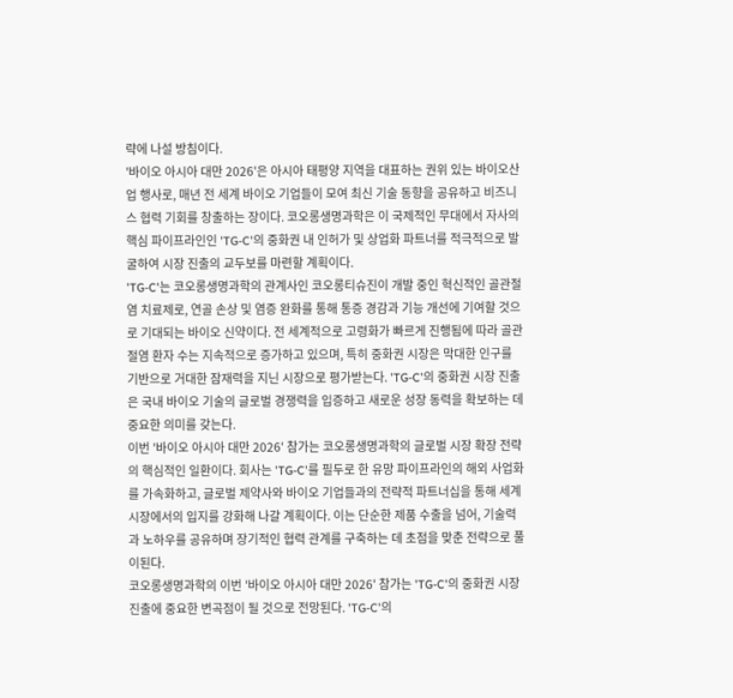략에 나설 방침이다.
'바이오 아시아 대만 2026'은 아시아 태평양 지역을 대표하는 권위 있는 바이오산업 행사로, 매년 전 세계 바이오 기업들이 모여 최신 기술 동향을 공유하고 비즈니스 협력 기회를 창출하는 장이다. 코오롱생명과학은 이 국제적인 무대에서 자사의 핵심 파이프라인인 'TG-C'의 중화권 내 인허가 및 상업화 파트너를 적극적으로 발굴하여 시장 진출의 교두보를 마련할 계획이다.
'TG-C'는 코오롱생명과학의 관계사인 코오롱티슈진이 개발 중인 혁신적인 골관절염 치료제로, 연골 손상 및 염증 완화를 통해 통증 경감과 기능 개선에 기여할 것으로 기대되는 바이오 신약이다. 전 세계적으로 고령화가 빠르게 진행됨에 따라 골관절염 환자 수는 지속적으로 증가하고 있으며, 특히 중화권 시장은 막대한 인구를 기반으로 거대한 잠재력을 지닌 시장으로 평가받는다. 'TG-C'의 중화권 시장 진출은 국내 바이오 기술의 글로벌 경쟁력을 입증하고 새로운 성장 동력을 확보하는 데 중요한 의미를 갖는다.
이번 '바이오 아시아 대만 2026' 참가는 코오롱생명과학의 글로벌 시장 확장 전략의 핵심적인 일환이다. 회사는 'TG-C'를 필두로 한 유망 파이프라인의 해외 사업화를 가속화하고, 글로벌 제약사와 바이오 기업들과의 전략적 파트너십을 통해 세계 시장에서의 입지를 강화해 나갈 계획이다. 이는 단순한 제품 수출을 넘어, 기술력과 노하우를 공유하며 장기적인 협력 관계를 구축하는 데 초점을 맞춘 전략으로 풀이된다.
코오롱생명과학의 이번 '바이오 아시아 대만 2026' 참가는 'TG-C'의 중화권 시장 진출에 중요한 변곡점이 될 것으로 전망된다. 'TG-C'의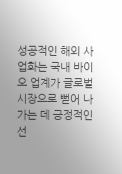성공적인 해외 사업화는 국내 바이오 업계가 글로벌 시장으로 뻗어 나가는 데 긍정적인 선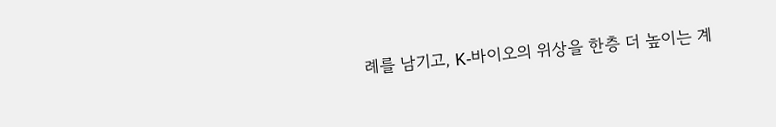례를 남기고, K-바이오의 위상을 한층 더 높이는 계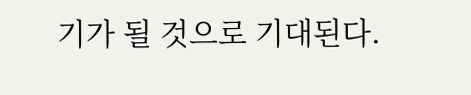기가 될 것으로 기대된다.